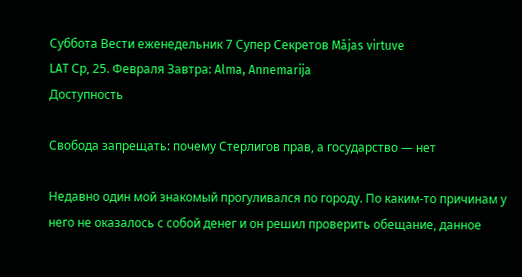Суббота Вести еженедельник 7 Супер Секретов Mājas virtuve
LAT Ср, 25. Февраля Завтра: Alma, Annemarija
Доступность

Свобода запрещать: почему Стерлигов прав, а государство — нет

Недавно один мой знакомый прогуливался по городу. По каким-то причинам у него не оказалось с собой денег и он решил проверить обещание, данное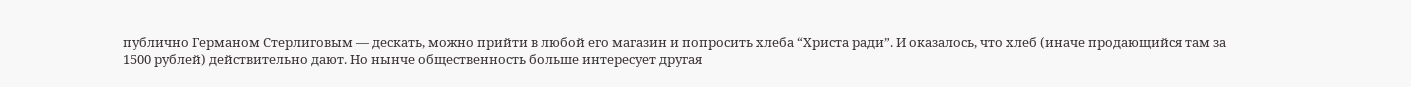публично Германом Стерлиговым — дескать, можно прийти в любой его магазин и попросить хлеба “Христа ради”. И оказалось, что хлеб (иначе продающийся там за 1500 рублей) действительно дают. Но нынче общественность больше интересует другая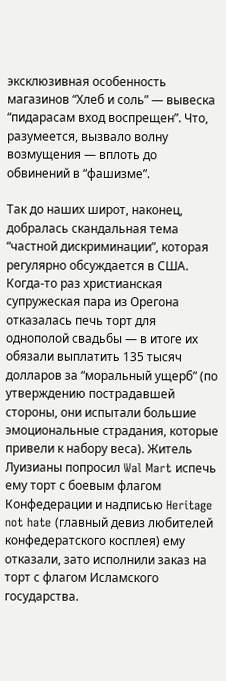эксклюзивная особенность магазинов “Хлеб и соль” — вывеска “пидарасам вход воспрещен”. Что, разумеется, вызвало волну возмущения — вплоть до обвинений в “фашизме”.

Так до наших широт, наконец, добралась скандальная тема “частной дискриминации”, которая регулярно обсуждается в США. Когда-то раз христианская супружеская пара из Орегона отказалась печь торт для однополой свадьбы — в итоге их обязали выплатить 135 тысяч долларов за “моральный ущерб” (по утверждению пострадавшей стороны, они испытали большие эмоциональные страдания, которые привели к набору веса). Житель Луизианы попросил Wal Mart испечь ему торт с боевым флагом Конфедерации и надписью Heritage not hate (главный девиз любителей конфедератского косплея) ему отказали, зато исполнили заказ на торт с флагом Исламского государства.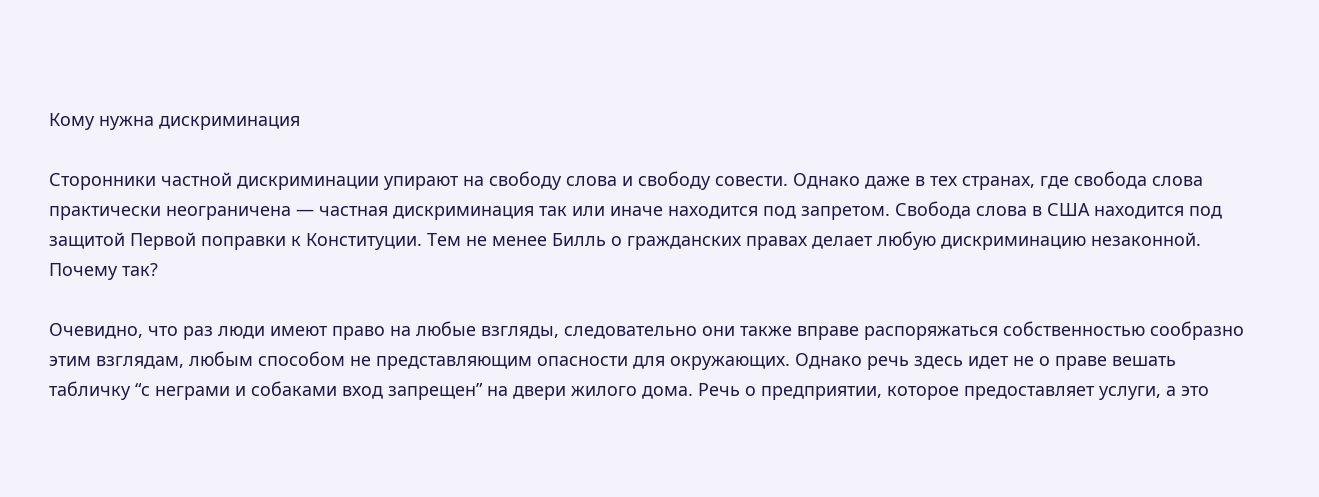Кому нужна дискриминация

Сторонники частной дискриминации упирают на свободу слова и свободу совести. Однако даже в тех странах, где свобода слова практически неограничена — частная дискриминация так или иначе находится под запретом. Свобода слова в США находится под защитой Первой поправки к Конституции. Тем не менее Билль о гражданских правах делает любую дискриминацию незаконной. Почему так?

Очевидно, что раз люди имеют право на любые взгляды, следовательно они также вправе распоряжаться собственностью сообразно этим взглядам, любым способом не представляющим опасности для окружающих. Однако речь здесь идет не о праве вешать табличку “с неграми и собаками вход запрещен” на двери жилого дома. Речь о предприятии, которое предоставляет услуги, а это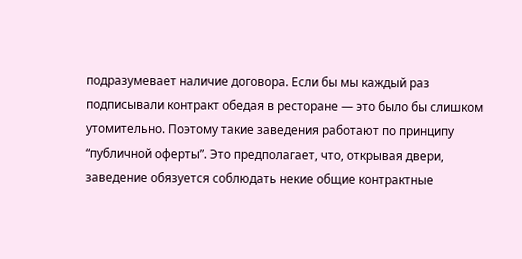подразумевает наличие договора. Если бы мы каждый раз подписывали контракт обедая в ресторане — это было бы слишком утомительно. Поэтому такие заведения работают по принципу “публичной оферты”. Это предполагает, что, открывая двери, заведение обязуется соблюдать некие общие контрактные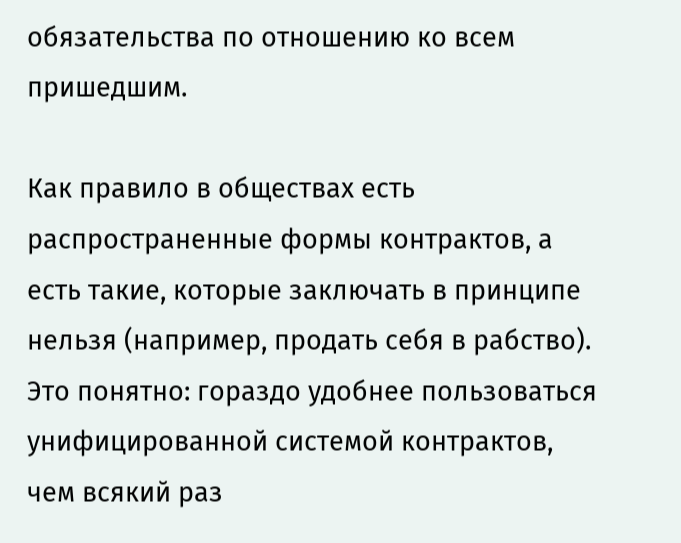обязательства по отношению ко всем пришедшим.

Как правило в обществах есть распространенные формы контрактов, а есть такие, которые заключать в принципе нельзя (например, продать себя в рабство). Это понятно: гораздо удобнее пользоваться унифицированной системой контрактов, чем всякий раз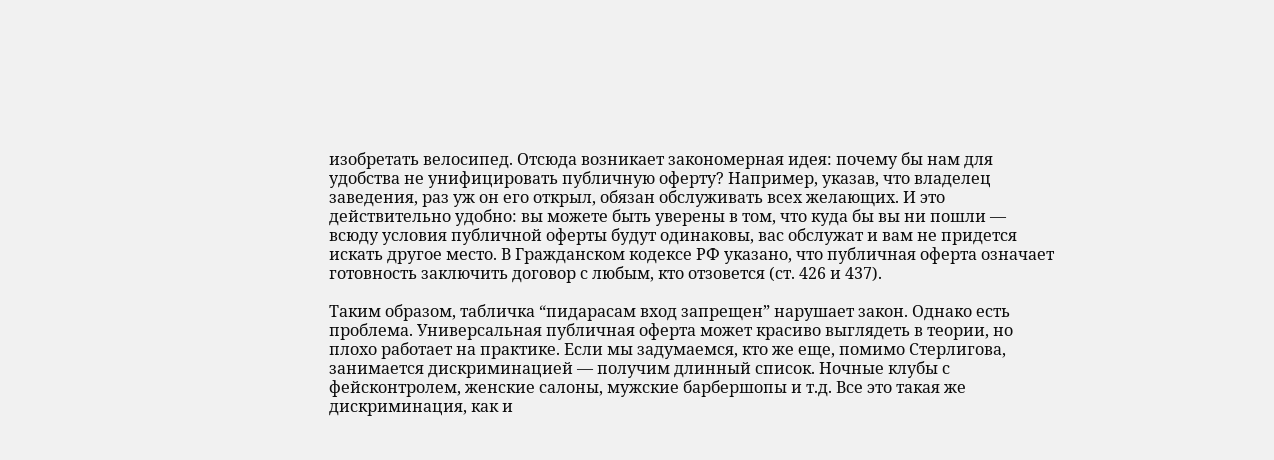изобретать велосипед. Отсюда возникает закономерная идея: почему бы нам для удобства не унифицировать публичную оферту? Например, указав, что владелец заведения, раз уж он его открыл, обязан обслуживать всех желающих. И это действительно удобно: вы можете быть уверены в том, что куда бы вы ни пошли — всюду условия публичной оферты будут одинаковы, вас обслужат и вам не придется искать другое место. В Гражданском кодексе РФ указано, что публичная оферта означает готовность заключить договор с любым, кто отзовется (ст. 426 и 437).

Таким образом, табличка “пидарасам вход запрещен” нарушает закон. Однако есть проблема. Универсальная публичная оферта может красиво выглядеть в теории, но плохо работает на практике. Если мы задумаемся, кто же еще, помимо Стерлигова, занимается дискриминацией — получим длинный список. Ночные клубы с фейсконтролем, женские салоны, мужские барбершопы и т.д. Все это такая же дискриминация, как и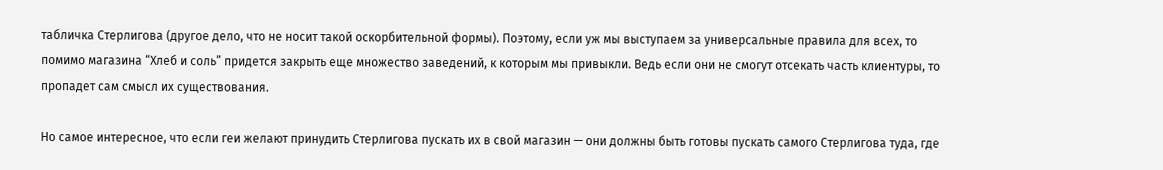табличка Стерлигова (другое дело, что не носит такой оскорбительной формы). Поэтому, если уж мы выступаем за универсальные правила для всех, то помимо магазина “Хлеб и соль” придется закрыть еще множество заведений, к которым мы привыкли. Ведь если они не смогут отсекать часть клиентуры, то пропадет сам смысл их существования.

Но самое интересное, что если геи желают принудить Стерлигова пускать их в свой магазин — они должны быть готовы пускать самого Стерлигова туда, где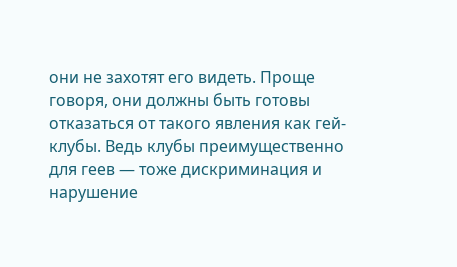они не захотят его видеть. Проще говоря, они должны быть готовы отказаться от такого явления как гей-клубы. Ведь клубы преимущественно для геев — тоже дискриминация и нарушение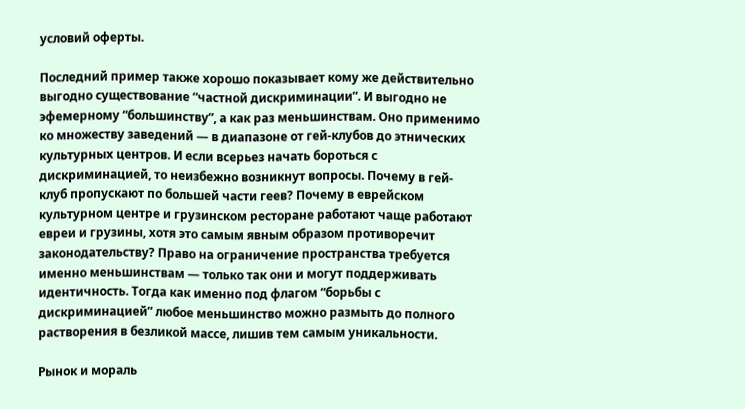условий оферты.

Последний пример также хорошо показывает кому же действительно выгодно существование “частной дискриминации”. И выгодно не эфемерному “большинству”, а как раз меньшинствам. Оно применимо ко множеству заведений — в диапазоне от гей-клубов до этнических культурных центров. И если всерьез начать бороться с дискриминацией, то неизбежно возникнут вопросы. Почему в гей-клуб пропускают по большей части геев? Почему в еврейском культурном центре и грузинском ресторане работают чаще работают евреи и грузины, хотя это самым явным образом противоречит законодательству? Право на ограничение пространства требуется именно меньшинствам — только так они и могут поддерживать идентичность. Тогда как именно под флагом “борьбы с дискриминацией” любое меньшинство можно размыть до полного растворения в безликой массе, лишив тем самым уникальности.

Рынок и мораль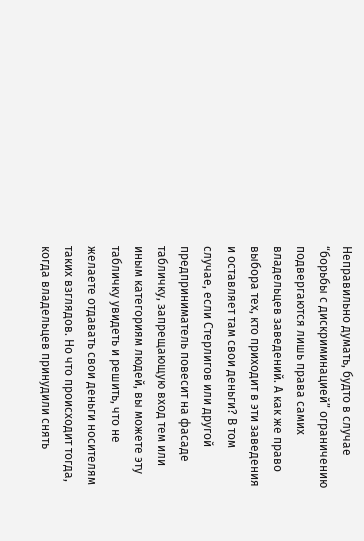Неправильно думать, будто в случае “борьбы с дискриминацией” ограничению подвергаются лишь права самих владельцев заведений. А как же право выбора тех, кто приходит в эти заведения и оставляет там свои деньги? В том случае, если Стерлигов или другой предприниматель повесит на фасаде табличку, запрещающую вход тем или иным категориям людей, вы можете эту табличку увидеть и решить, что не желаете отдавать свои деньги носителям таких взглядов. Но что происходит тогда, когда владельцев принудили снять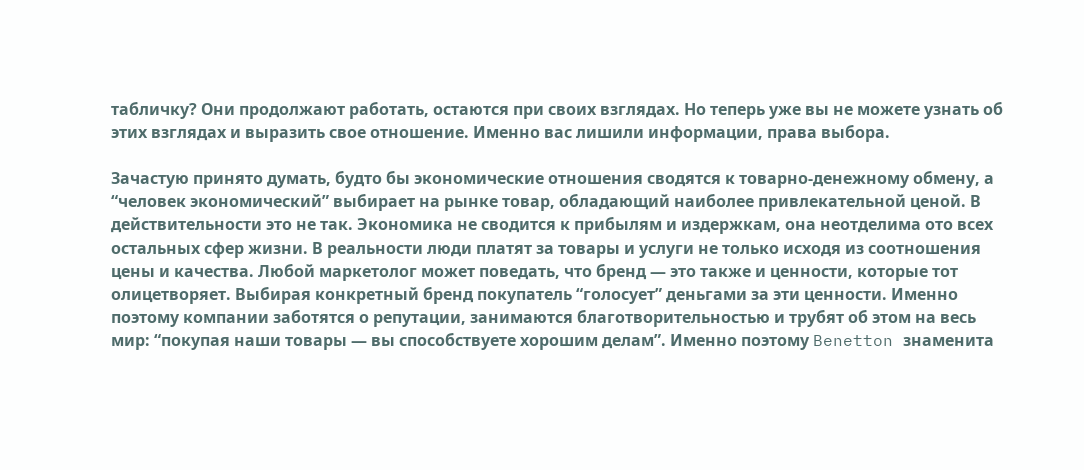табличку? Они продолжают работать, остаются при своих взглядах. Но теперь уже вы не можете узнать об этих взглядах и выразить свое отношение. Именно вас лишили информации, права выбора.

Зачастую принято думать, будто бы экономические отношения сводятся к товарно-денежному обмену, а “человек экономический” выбирает на рынке товар, обладающий наиболее привлекательной ценой. В действительности это не так. Экономика не сводится к прибылям и издержкам, она неотделима ото всех остальных сфер жизни. В реальности люди платят за товары и услуги не только исходя из соотношения цены и качества. Любой маркетолог может поведать, что бренд — это также и ценности, которые тот олицетворяет. Выбирая конкретный бренд покупатель “голосует” деньгами за эти ценности. Именно поэтому компании заботятся о репутации, занимаются благотворительностью и трубят об этом на весь мир: “покупая наши товары — вы способствуете хорошим делам”. Именно поэтому Benetton знаменита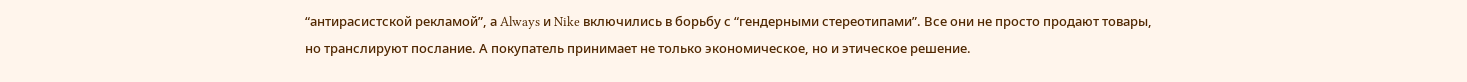“антирасистской рекламой”, а Always и Nike включились в борьбу с “гендерными стереотипами”. Все они не просто продают товары, но транслируют послание. А покупатель принимает не только экономическое, но и этическое решение.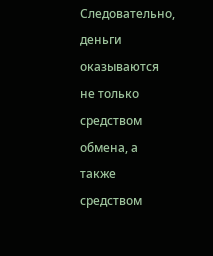Следовательно, деньги оказываются не только средством обмена, а также средством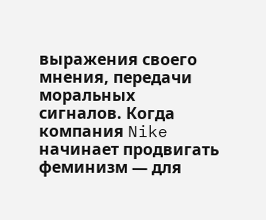выражения своего мнения, передачи моральных сигналов. Когда компания Nike начинает продвигать феминизм — для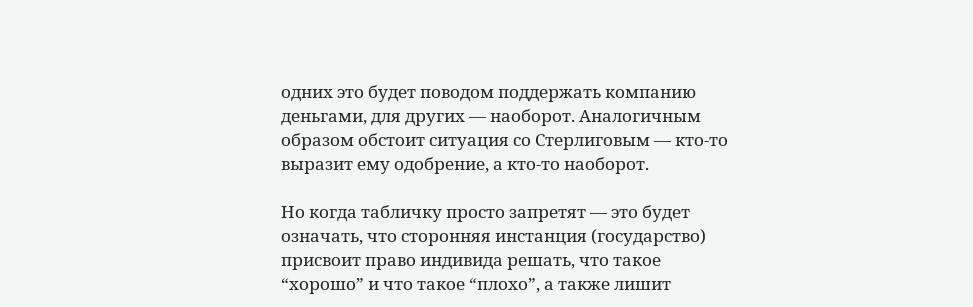одних это будет поводом поддержать компанию деньгами, для других — наоборот. Аналогичным образом обстоит ситуация со Стерлиговым — кто-то выразит ему одобрение, а кто-то наоборот.

Но когда табличку просто запретят — это будет означать, что сторонняя инстанция (государство) присвоит право индивида решать, что такое “хорошо” и что такое “плохо”, а также лишит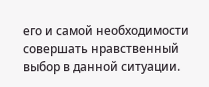его и самой необходимости совершать нравственный выбор в данной ситуации.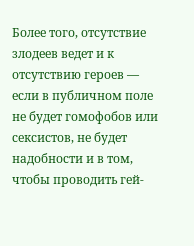Более того, отсутствие злодеев ведет и к отсутствию героев — если в публичном поле не будет гомофобов или сексистов, не будет надобности и в том, чтобы проводить гей-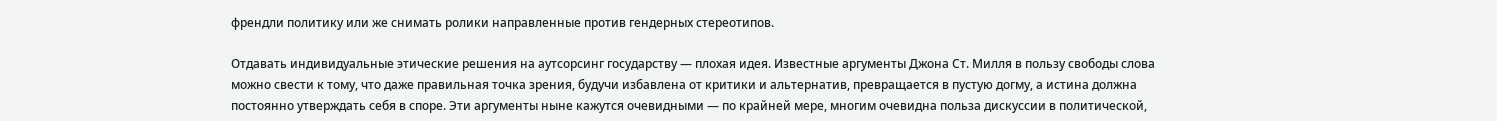френдли политику или же снимать ролики направленные против гендерных стереотипов.

Отдавать индивидуальные этические решения на аутсорсинг государству — плохая идея. Известные аргументы Джона Ст. Милля в пользу свободы слова можно свести к тому, что даже правильная точка зрения, будучи избавлена от критики и альтернатив, превращается в пустую догму, а истина должна постоянно утверждать себя в споре. Эти аргументы ныне кажутся очевидными — по крайней мере, многим очевидна польза дискуссии в политической,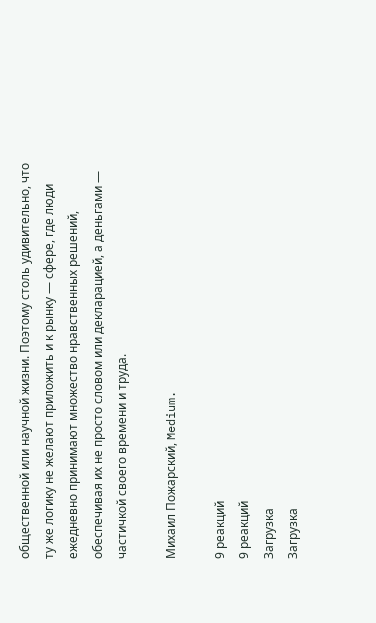общественной или научной жизни. Поэтому столь удивительно, что ту же логику не желают приложить и к рынку — сфере, где люди ежедневно принимают множество нравственных решений, обеспечивая их не просто словом или декларацией, а деньгами — частичкой своего времени и труда.

Михаил Пожарский, Medium.

9 реакций
9 реакций
Загрузка
Загрузка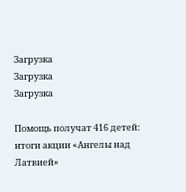Загрузка
Загрузка
Загрузка

Помощь получат 416 детей: итоги акции «Ангелы над Латвией»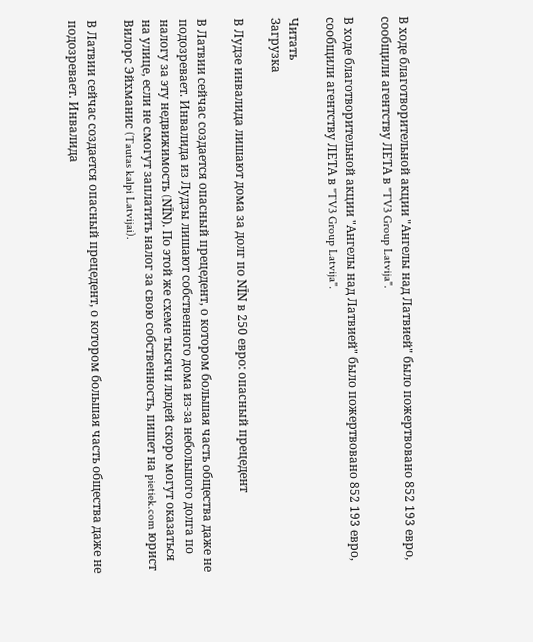В ходе благотворительной акции "Ангелы над Латвией" было пожертвовано 852 193 евро, сообщили агентству ЛЕТА в "TV3 Group Latvija".

В ходе благотворительной акции "Ангелы над Латвией" было пожертвовано 852 193 евро, сообщили агентству ЛЕТА в "TV3 Group Latvija".

Читать
Загрузка

В Лудзе инвалида лишают дома за долг по NĪN в 250 евро: опасный прецедент

В Латвии сейчас создается опасный прецедент, о котором большая часть общества даже не подозревает. Инвалида из Лудзы лишают собственного дома из-за небольшого долга по налогу за эту недвижимость (NĪN). По этой же схеме тысячи людей скоро могут оказаться на улице, если не смогут заплатить налог за свою собственность, пишет на pietiek.com юрист Вилорс Эйхманис (Tautas kalpi Latvijai).

В Латвии сейчас создается опасный прецедент, о котором большая часть общества даже не подозревает. Инвалида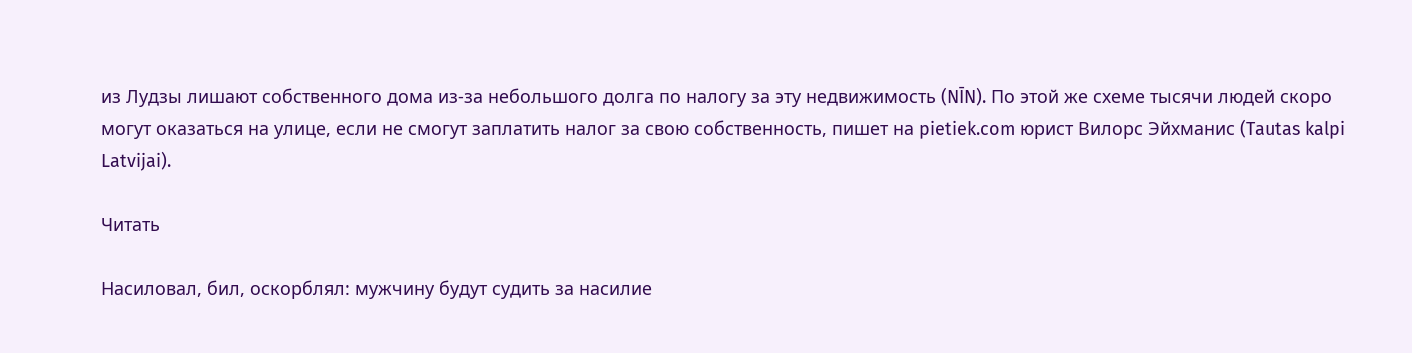из Лудзы лишают собственного дома из-за небольшого долга по налогу за эту недвижимость (NĪN). По этой же схеме тысячи людей скоро могут оказаться на улице, если не смогут заплатить налог за свою собственность, пишет на pietiek.com юрист Вилорс Эйхманис (Tautas kalpi Latvijai).

Читать

Насиловал, бил, оскорблял: мужчину будут судить за насилие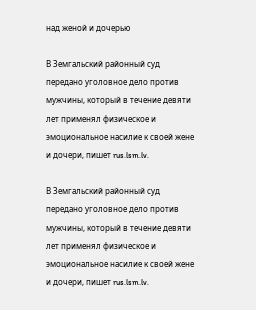над женой и дочерью

В Земгальский районный суд передано уголовное дело против мужчины, который в течение девяти лет применял физическое и эмоциональное насилие к своей жене и дочери, пишет rus.lsm.lv.

В Земгальский районный суд передано уголовное дело против мужчины, который в течение девяти лет применял физическое и эмоциональное насилие к своей жене и дочери, пишет rus.lsm.lv.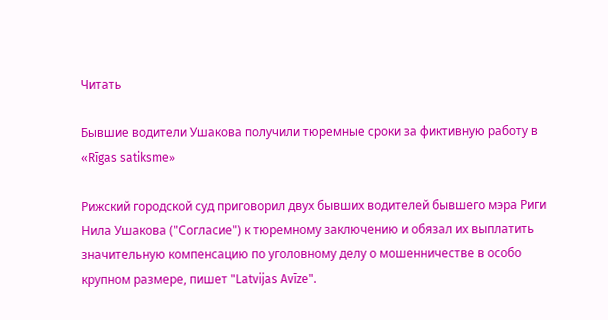Читать

Бывшие водители Ушакова получили тюремные сроки за фиктивную работу в «Rīgas satiksmе»

Рижский городской суд приговорил двух бывших водителей бывшего мэра Риги Нила Ушакова ("Согласие") к тюремному заключению и обязал их выплатить значительную компенсацию по уголовному делу о мошенничестве в особо крупном размере, пишет "Latvijas Avīze".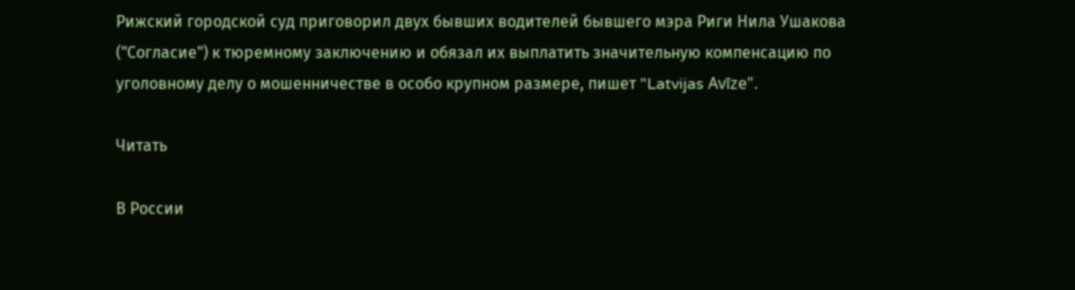Рижский городской суд приговорил двух бывших водителей бывшего мэра Риги Нила Ушакова ("Согласие") к тюремному заключению и обязал их выплатить значительную компенсацию по уголовному делу о мошенничестве в особо крупном размере, пишет "Latvijas Avīze".

Читать

В России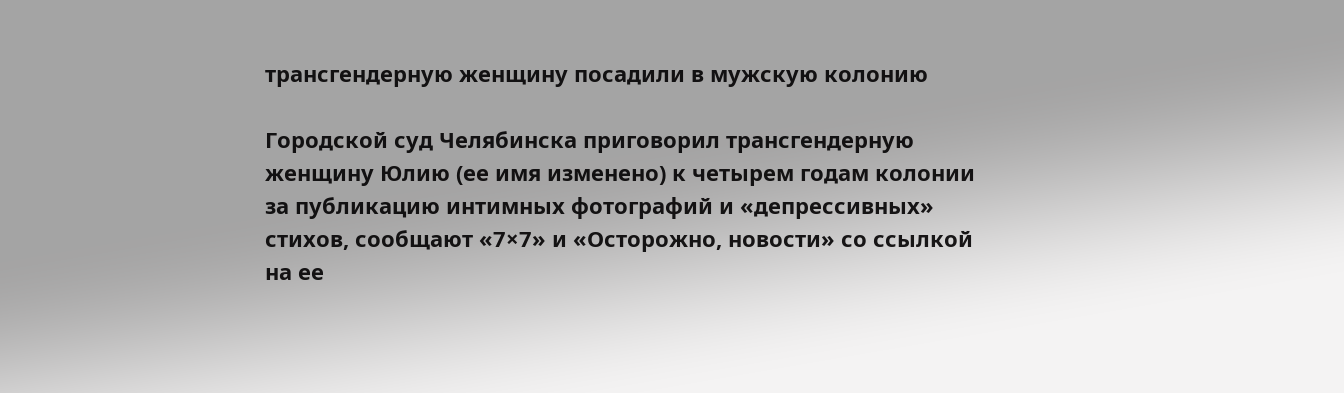трансгендерную женщину посадили в мужскую колонию

Городской суд Челябинска приговорил трансгендерную женщину Юлию (ее имя изменено) к четырем годам колонии за публикацию интимных фотографий и «депрессивных» стихов, сообщают «7×7» и «Осторожно, новости» со ссылкой на ее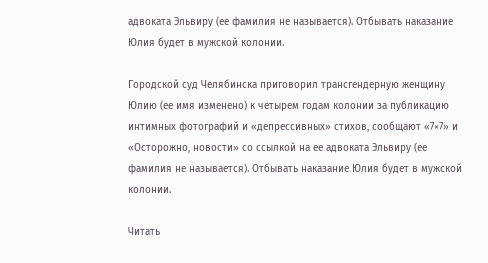адвоката Эльвиру (ее фамилия не называется). Отбывать наказание Юлия будет в мужской колонии.

Городской суд Челябинска приговорил трансгендерную женщину Юлию (ее имя изменено) к четырем годам колонии за публикацию интимных фотографий и «депрессивных» стихов, сообщают «7×7» и «Осторожно, новости» со ссылкой на ее адвоката Эльвиру (ее фамилия не называется). Отбывать наказание Юлия будет в мужской колонии.

Читать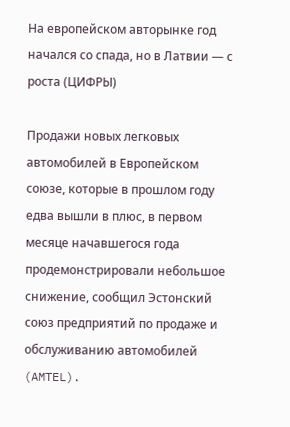На европейском авторынке год начался со спада, но в Латвии — с роста (ЦИФРЫ)

Продажи новых легковых автомобилей в Европейском союзе, которые в прошлом году едва вышли в плюс, в первом месяце начавшегося года продемонстрировали небольшое снижение, сообщил Эстонский союз предприятий по продаже и обслуживанию автомобилей (AMTEL).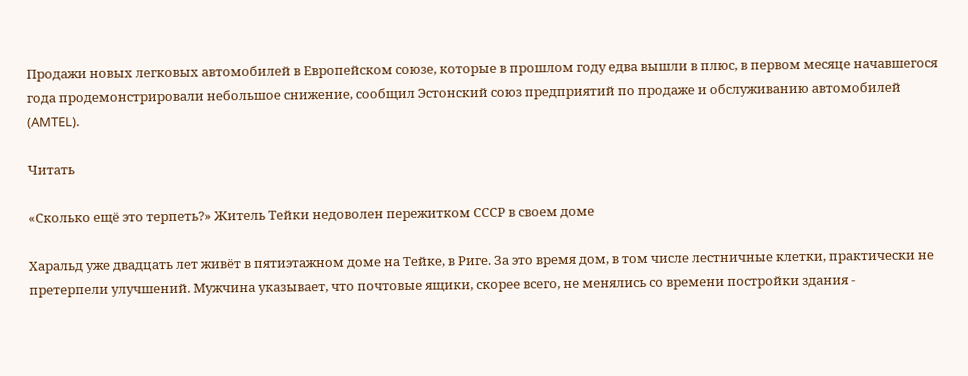Продажи новых легковых автомобилей в Европейском союзе, которые в прошлом году едва вышли в плюс, в первом месяце начавшегося года продемонстрировали небольшое снижение, сообщил Эстонский союз предприятий по продаже и обслуживанию автомобилей (AMTEL).

Читать

«Сколько ещё это терпеть?» Житель Тейки недоволен пережитком СССР в своем доме

Харальд уже двадцать лет живёт в пятиэтажном доме на Тейке, в Риге. За это время дом, в том числе лестничные клетки, практически не претерпели улучшений. Мужчина указывает, что почтовые ящики, скорее всего, не менялись со времени постройки здания -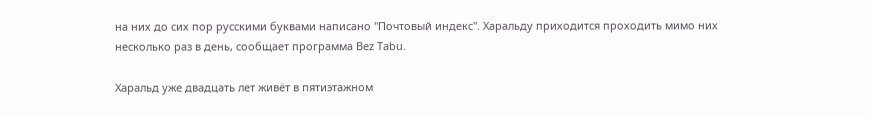на них до сих пор русскими буквами написано "Почтовый индекс". Харальду приходится проходить мимо них несколько раз в день, сообщает программа Bez Tabu.

Харальд уже двадцать лет живёт в пятиэтажном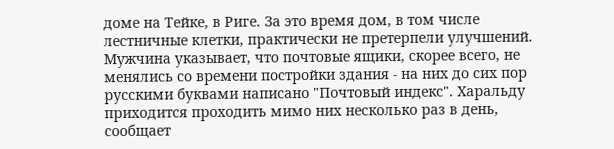доме на Тейке, в Риге. За это время дом, в том числе лестничные клетки, практически не претерпели улучшений. Мужчина указывает, что почтовые ящики, скорее всего, не менялись со времени постройки здания - на них до сих пор русскими буквами написано "Почтовый индекс". Харальду приходится проходить мимо них несколько раз в день, сообщает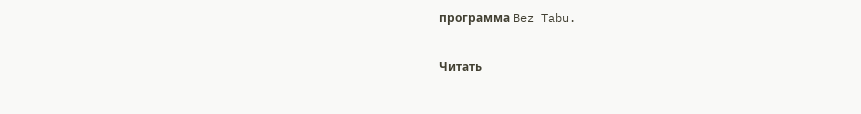программа Bez Tabu.

Читать